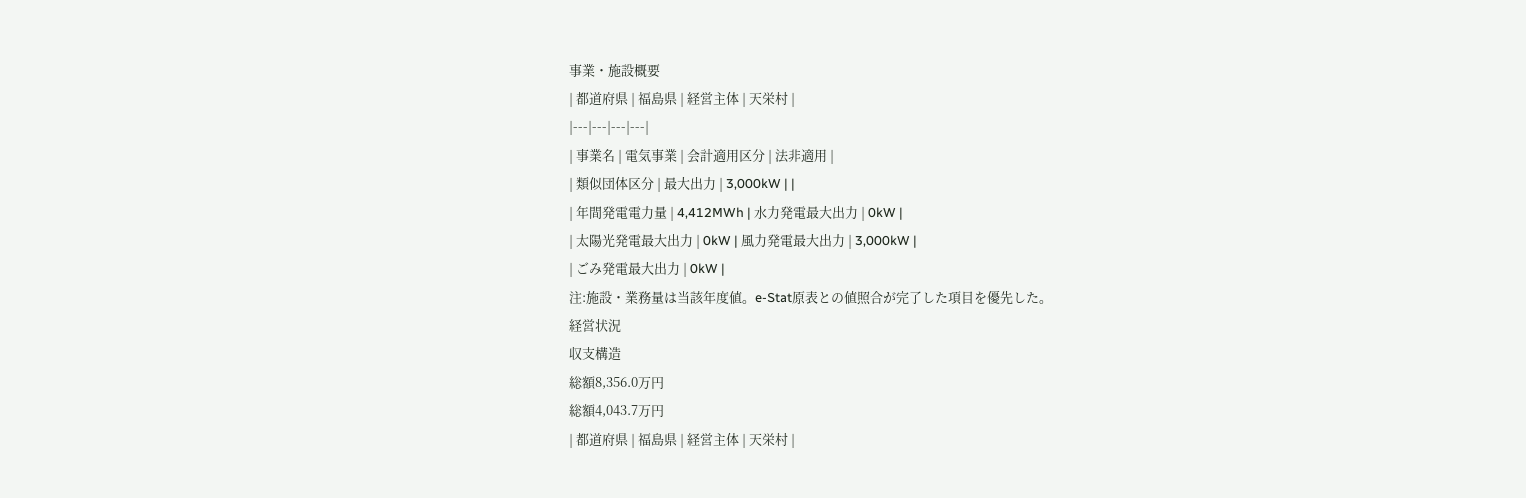事業・施設概要
| 都道府県 | 福島県 | 経営主体 | 天栄村 |
|---|---|---|---|
| 事業名 | 電気事業 | 会計適用区分 | 法非適用 |
| 類似団体区分 | 最大出力 | 3,000kW | |
| 年間発電電力量 | 4,412MWh | 水力発電最大出力 | 0kW |
| 太陽光発電最大出力 | 0kW | 風力発電最大出力 | 3,000kW |
| ごみ発電最大出力 | 0kW |
注:施設・業務量は当該年度値。e-Stat原表との値照合が完了した項目を優先した。
経営状況
収支構造
総額8,356.0万円
総額4,043.7万円
| 都道府県 | 福島県 | 経営主体 | 天栄村 |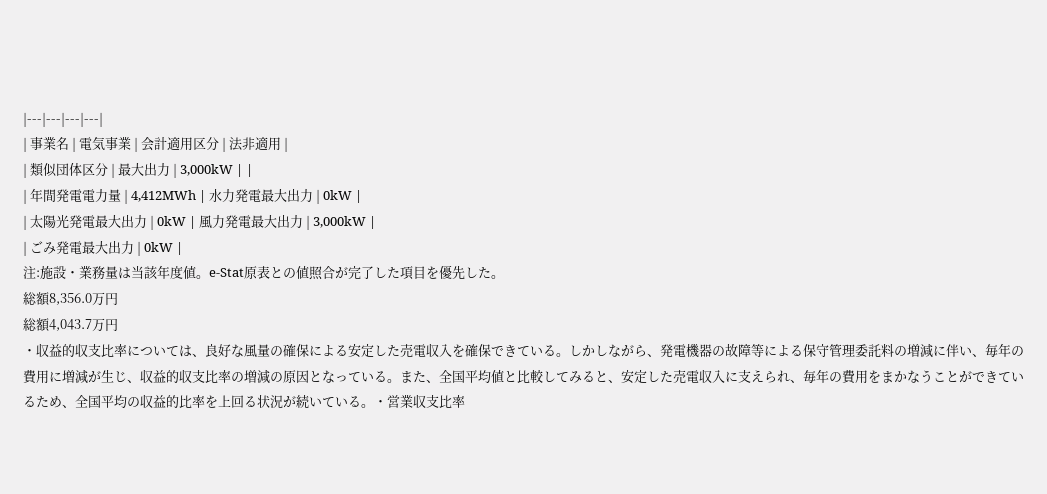|---|---|---|---|
| 事業名 | 電気事業 | 会計適用区分 | 法非適用 |
| 類似団体区分 | 最大出力 | 3,000kW | |
| 年間発電電力量 | 4,412MWh | 水力発電最大出力 | 0kW |
| 太陽光発電最大出力 | 0kW | 風力発電最大出力 | 3,000kW |
| ごみ発電最大出力 | 0kW |
注:施設・業務量は当該年度値。e-Stat原表との値照合が完了した項目を優先した。
総額8,356.0万円
総額4,043.7万円
・収益的収支比率については、良好な風量の確保による安定した売電収入を確保できている。しかしながら、発電機器の故障等による保守管理委託料の増減に伴い、毎年の費用に増減が生じ、収益的収支比率の増減の原因となっている。また、全国平均値と比較してみると、安定した売電収入に支えられ、毎年の費用をまかなうことができているため、全国平均の収益的比率を上回る状況が続いている。・営業収支比率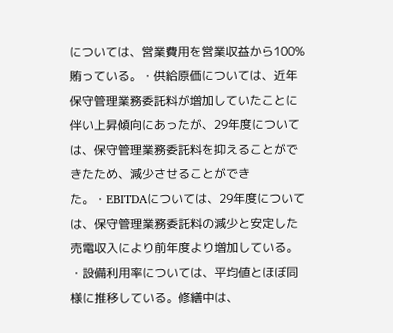については、営業費用を営業収益から100%賄っている。・供給原価については、近年保守管理業務委託料が増加していたことに伴い上昇傾向にあったが、29年度については、保守管理業務委託料を抑えることができたため、減少させることができた。・EBITDAについては、29年度については、保守管理業務委託料の減少と安定した売電収入により前年度より増加している。
・設備利用率については、平均値とほぼ同様に推移している。修繕中は、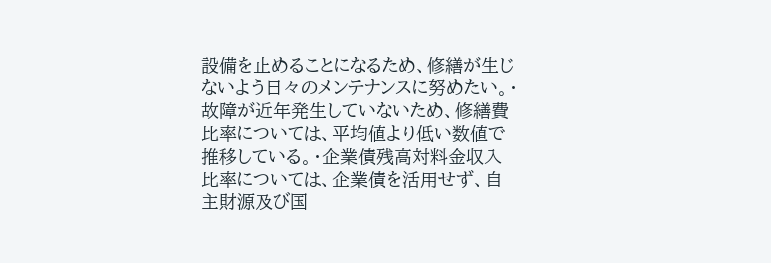設備を止めることになるため、修繕が生じないよう日々のメンテナンスに努めたい。・故障が近年発生していないため、修繕費比率については、平均値より低い数値で推移している。・企業債残高対料金収入比率については、企業債を活用せず、自主財源及び国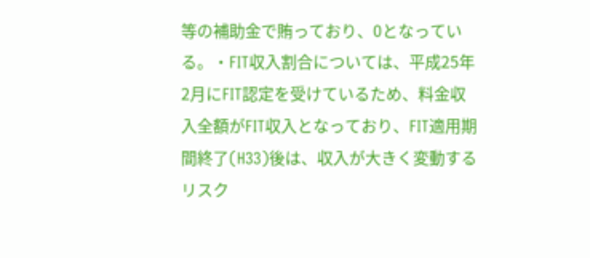等の補助金で賄っており、0となっている。・FIT収入割合については、平成25年2月にFIT認定を受けているため、料金収入全額がFIT収入となっており、FIT適用期間終了(H33)後は、収入が大きく変動するリスク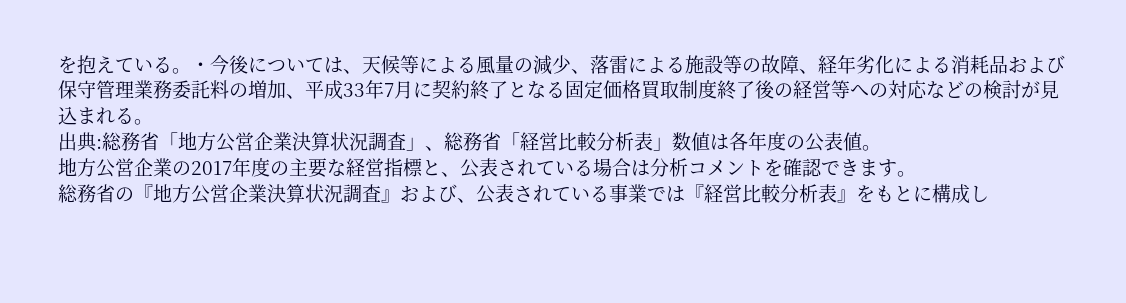を抱えている。・今後については、天候等による風量の減少、落雷による施設等の故障、経年劣化による消耗品および保守管理業務委託料の増加、平成33年7月に契約終了となる固定価格買取制度終了後の経営等への対応などの検討が見込まれる。
出典:総務省「地方公営企業決算状況調査」、総務省「経営比較分析表」数値は各年度の公表値。
地方公営企業の2017年度の主要な経営指標と、公表されている場合は分析コメントを確認できます。
総務省の『地方公営企業決算状況調査』および、公表されている事業では『経営比較分析表』をもとに構成し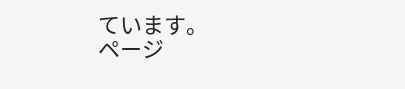ています。
ページ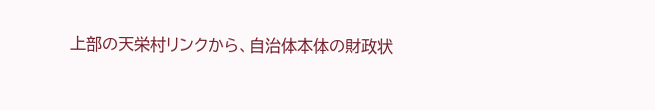上部の天栄村リンクから、自治体本体の財政状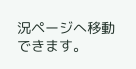況ページへ移動できます。